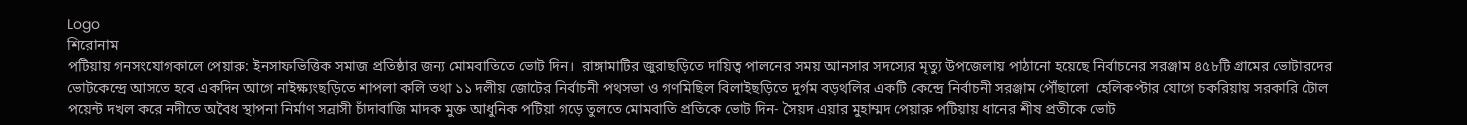Logo
শিরোনাম
পটিয়ায় গনসংযোগকালে পেয়ারু: ইনসাফভিত্তিক সমাজ প্রতিষ্ঠার জন্য মোমবাতিতে ভোট দিন।  রাঙ্গামাটির জুরাছড়িতে দায়িত্ব পালনের সময় আনসার সদস্যের মৃত্যু উপজেলায় পাঠানো হয়েছে নির্বাচনের সরঞ্জাম ৪৫৮টি গ্রামের ভোটারদের ভোটকেন্দ্রে আসতে হবে একদিন আগে নাইক্ষ্যংছড়িতে শাপলা কলি তথা ১১ দলীয় জোটের নির্বাচনী পথসভা ও গণমিছিল বিলাইছড়িতে দুর্গম বড়থলির একটি কেন্দ্রে নির্বাচনী সরঞ্জাম পৌঁছালো  হেলিকপ্টার যোগে চকরিয়ায় সরকারি টোল পয়েন্ট দখল করে নদীতে অবৈধ স্থাপনা নির্মাণ সন্রাসী চাঁদাবাজি মাদক মুক্ত আধুনিক পটিয়া গড়ে তুলতে মোমবাতি প্রতিকে ভোট দিন- সৈয়দ এয়ার মুহাম্মদ পেয়ারু পটিয়ায় ধানের শীষ প্রতীকে ভোট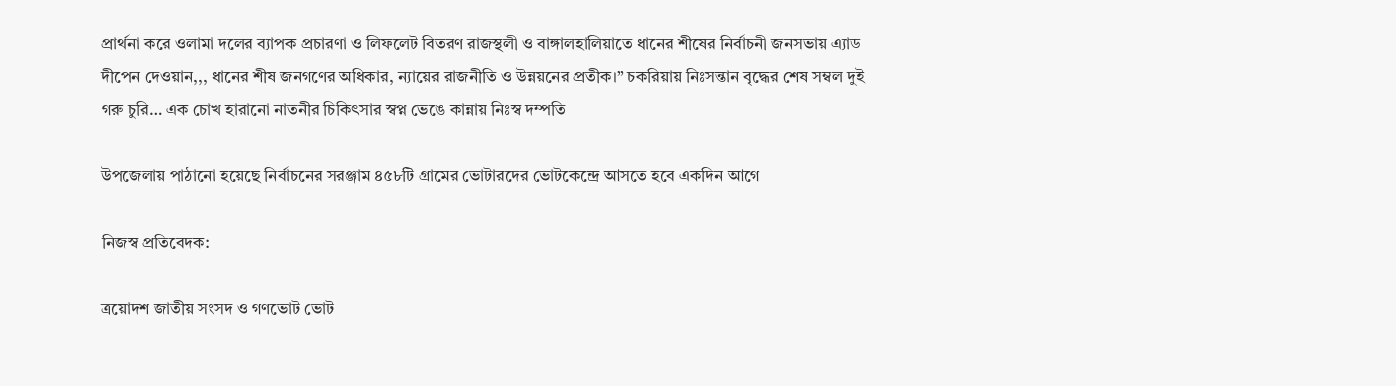প্রার্থনা করে ওলামা দলের ব্যাপক প্রচারণা ও লিফলেট বিতরণ রাজস্থলী ও বাঙ্গালহালিয়াতে ধানের শীষের নির্বাচনী জনসভায় এ্যাড দীপেন দেওয়ান,,, ধানের শীষ জনগণের অধিকার, ন্যায়ের রাজনীতি ও উন্নয়নের প্রতীক।” চকরিয়ায় নিঃসন্তান বৃদ্ধের শেষ সম্বল দুই গরু চুরি… এক চোখ হারানো নাতনীর চিকিৎসার স্বপ্ন ভেঙে কান্নায় নিঃস্ব দম্পতি

উপজেলায় পাঠানো হয়েছে নির্বাচনের সরঞ্জাম ৪৫৮টি গ্রামের ভোটারদের ভোটকেন্দ্রে আসতে হবে একদিন আগে

নিজস্ব প্রতিবেদক:

ত্রয়োদশ জাতীয় সংসদ ও গণভোট ভোট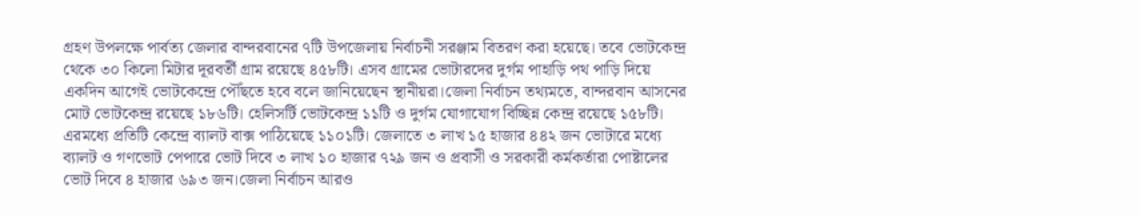গ্রহণ উপলক্ষে পার্বত্য জেলার বান্দরবানের ৭টি উপজেলায় নির্বাচনী সরঞ্জাম বিতরণ করা হয়েছে। তবে ভোটকেন্দ্র থেকে ৩০ কিলো মিটার দূরবর্তী গ্রাম রয়েছে ৪৫৮টি। এসব গ্রামের ভোটারদের দুর্গম পাহাড়ি পথ পাড়ি দিয়ে একদিন আগেই ভোটকেন্দ্রে পৌঁছতে হবে বলে জানিয়েছেন স্থানীয়রা।জেলা নির্বাচন তথ্যমতে, বান্দরবান আসনের মোট ভোটকেন্দ্র রয়েছে ১৮৬টি। হেলিসর্টি ভোটকেন্দ্র ১১টি ও দুর্গম যোগাযোগ বিচ্ছিন্ন কেন্দ্র রয়েছে ১৫৮টি। এরমধ্যে প্রতিটি কেন্দ্রে ব্যালট বাক্স পাঠিয়েছে ১১০১টি। জেলাতে ৩ লাখ ১৫ হাজার ৪৪২ জন ভোটারে মধ্যে ব্যালট ও গণভোট পেপারে ভোট দিবে ৩ লাখ ১০ হাজার ৭২৯ জন ও প্রবাসী ও সরকারী কর্মকর্তারা পোষ্টালের ভোট দিবে ৪ হাজার ৬৯৩ জন।জেলা নির্বাচন আরও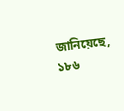জানিয়েছে, ১৮৬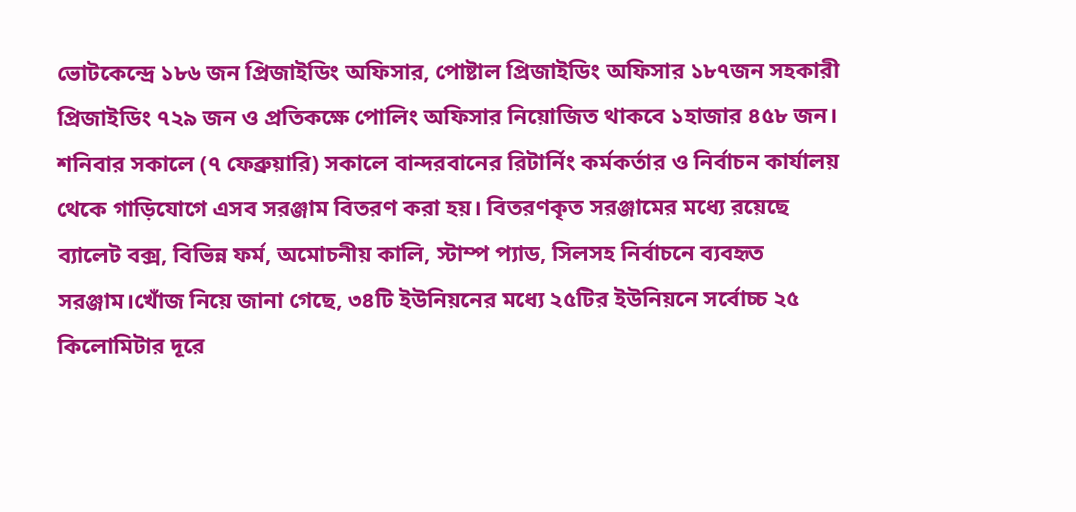ভোটকেন্দ্রে ১৮৬ জন প্রিজাইডিং অফিসার, পোষ্টাল প্রিজাইডিং অফিসার ১৮৭জন সহকারী প্রিজাইডিং ৭২৯ জন ও প্রতিকক্ষে পোলিং অফিসার নিয়োজিত থাকবে ১হাজার ৪৫৮ জন। শনিবার সকালে (৭ ফেব্রুয়ারি) সকালে বান্দরবানের রিটার্নিং কর্মকর্তার ও নির্বাচন কার্যালয় থেকে গাড়িযোগে এসব সরঞ্জাম বিতরণ করা হয়। বিতরণকৃত সরঞ্জামের মধ্যে রয়েছে ব্যালেট বক্স, বিভিন্ন ফর্ম, অমোচনীয় কালি, স্টাম্প প্যাড, সিলসহ নির্বাচনে ব্যবহৃত সরঞ্জাম।খোঁজ নিয়ে জানা গেছে, ৩৪টি ইউনিয়নের মধ্যে ২৫টির ইউনিয়নে সর্বোচ্চ ২৫ কিলোমিটার দূরে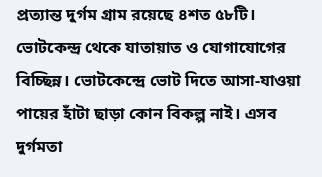প্রত্যান্ত দুর্গম গ্রাম রয়েছে ৪শত ৫৮টি। ভোটকেন্দ্র থেকে যাতায়াত ও যোগাযোগের বিচ্ছিন্ন। ভোটকেন্দ্রে ভোট দিতে আসা-যাওয়া পায়ের হাঁটা ছাড়া কোন বিকল্প নাই। এসব দুর্গমতা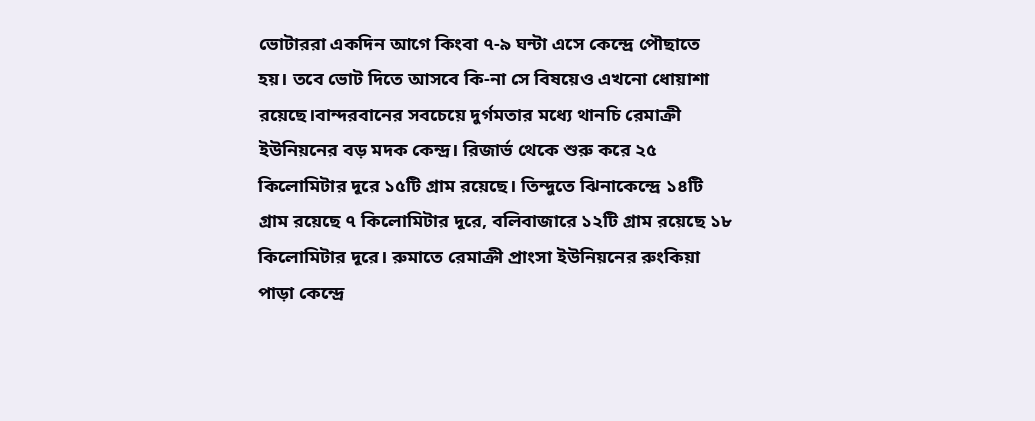ভোটাররা একদিন আগে কিংবা ৭-৯ ঘন্টা এসে কেন্দ্রে পৌছাতে হয়। তবে ভোট দিতে আসবে কি-না সে বিষয়েও এখনো ধোয়াশা রয়েছে।বান্দরবানের সবচেয়ে দুর্গমতার মধ্যে থানচি রেমাক্রী ইউনিয়নের বড় মদক কেন্দ্র। রিজার্ভ থেকে শুরু করে ২৫ কিলোমিটার দূরে ১৫টি গ্রাম রয়েছে। তিন্দুতে ঝিনাকেন্দ্রে ১৪টি গ্রাম রয়েছে ৭ কিলোমিটার দূরে, বলিবাজারে ১২টি গ্রাম রয়েছে ১৮ কিলোমিটার দূরে। রুমাতে রেমাক্রী প্রাংসা ইউনিয়নের রুংকিয়া পাড়া কেন্দ্রে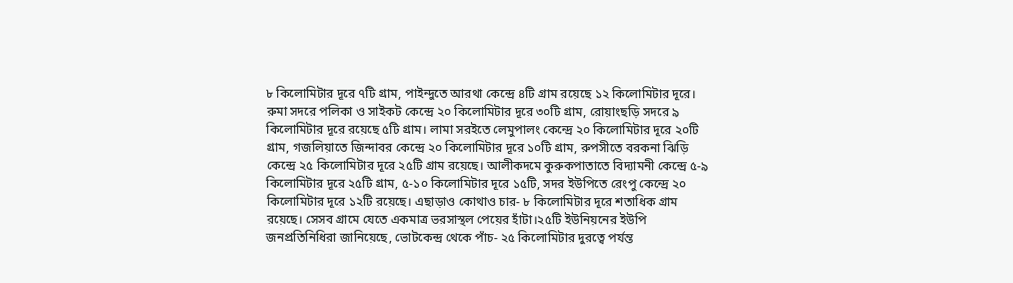৮ কিলোমিটার দূরে ৭টি গ্রাম, পাইন্দুতে আরথা কেন্দ্রে ৪টি গ্রাম রয়েছে ১২ কিলোমিটার দূরে। রুমা সদরে পলিকা ও সাইকট কেন্দ্রে ২০ কিলোমিটার দূরে ৩০টি গ্রাম, রোয়াংছড়ি সদরে ৯ কিলোমিটার দূরে রয়েছে ৫টি গ্রাম। লামা সরইতে লেমুপালং কেন্দ্রে ২০ কিলোমিটার দূরে ২০টি গ্রাম, গজলিয়াতে জিন্দাবর কেন্দ্রে ২০ কিলোমিটার দূরে ১০টি গ্রাম, রুপসীতে বরকনা ঝিড়ি কেন্দ্রে ২৫ কিলোমিটার দূরে ২৫টি গ্রাম রয়েছে। আলীকদমে কুরুকপাতাতে বিদ্যামনী কেন্দ্রে ৫-৯ কিলোমিটার দূরে ২৫টি গ্রাম, ৫-১০ কিলোমিটার দূরে ১৫টি, সদর ইউপিতে রেংপু কেন্দ্রে ২০ কিলোমিটার দূরে ১২টি রয়েছে। এছাড়াও কোথাও চার- ৮ কিলোমিটার দূরে শতাধিক গ্রাম রয়েছে। সেসব গ্রামে যেতে একমাত্র ভরসাস্থল পেয়ের হাঁটা।২৫টি ইউনিয়নের ইউপি জনপ্রতিনিধিরা জানিয়েছে, ভোটকেন্দ্র থেকে পাঁচ- ২৫ কিলোমিটার দুরত্বে পর্যন্ত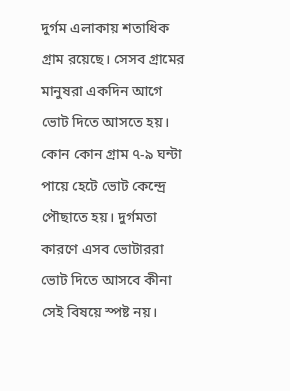দুর্গম এলাকায় শতাধিক গ্রাম রয়েছে। সেসব গ্রামের মানুষরা একদিন আগে ভোট দিতে আসতে হয়। কোন কোন গ্রাম ৭-৯ ঘন্টা পায়ে হেটে ভোট কেন্দ্রে পৌছাতে হয়। দুর্গমতা কারণে এসব ভোটাররা ভোট দিতে আসবে কীনা সেই বিষয়ে স্পষ্ট নয়।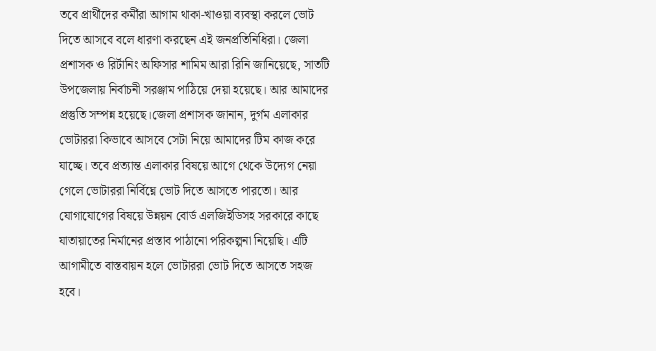তবে প্রার্থীদের কর্মীরা আগাম থাকা-খাওয়া ব্যবস্থা করলে ভোট দিতে আসবে বলে ধারণা করছেন এই জনপ্রতিনিধিরা। জেলা প্রশাসক ও রির্টানিং অফিসার শামিম আরা রিনি জানিয়েছে, সাতটি উপজেলায় নির্বাচনী সরঞ্জাম পাঠিয়ে দেয়া হয়েছে। আর আমাদের প্রস্তুতি সম্পন্ন হয়েছে।জেলা প্রশাসক জানান, দুর্গম এলাকার ভোটাররা কিভাবে আসবে সেটা নিয়ে আমাদের টিম কাজ করে যাচ্ছে। তবে প্রত্যান্ত এলাকার বিষয়ে আগে থেকে উদ্যেগ নেয়া গেলে ভোটাররা নির্বিঘ্নে ভোট দিতে আসতে পারতো। আর যোগাযোগের বিষয়ে উন্নয়ন বোর্ড এলজিইডিসহ সরকারে কাছে যাতায়াতের নির্মানের প্রস্তাব পাঠানো পরিকল্পনা নিয়েছি। এটি আগামীতে বাস্তবায়ন হলে ভোটাররা ভোট দিতে আসতে সহজ হবে।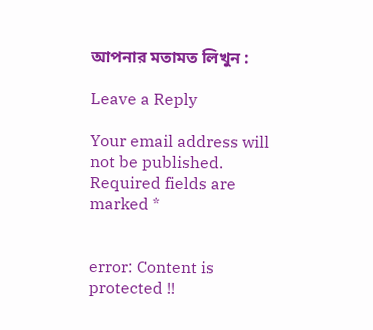আপনার মতামত লিখুন :

Leave a Reply

Your email address will not be published. Required fields are marked *


error: Content is protected !!